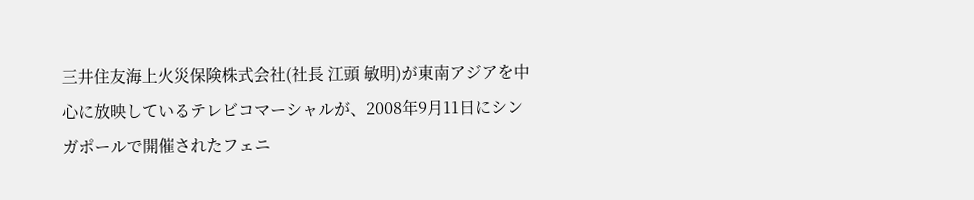三井住友海上火災保険株式会社(社長 江頭 敏明)が東南アジアを中心に放映しているテレビコマーシャルが、2008年9月11日にシンガポールで開催されたフェニ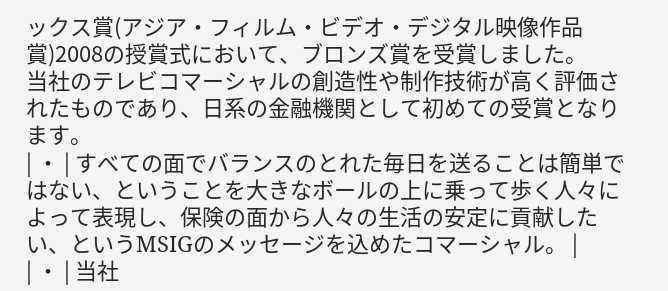ックス賞(アジア・フィルム・ビデオ・デジタル映像作品賞)2008の授賞式において、ブロンズ賞を受賞しました。
当社のテレビコマーシャルの創造性や制作技術が高く評価されたものであり、日系の金融機関として初めての受賞となります。
| ・ | すべての面でバランスのとれた毎日を送ることは簡単ではない、ということを大きなボールの上に乗って歩く人々によって表現し、保険の面から人々の生活の安定に貢献したい、というMSIGのメッセージを込めたコマーシャル。 |
| ・ | 当社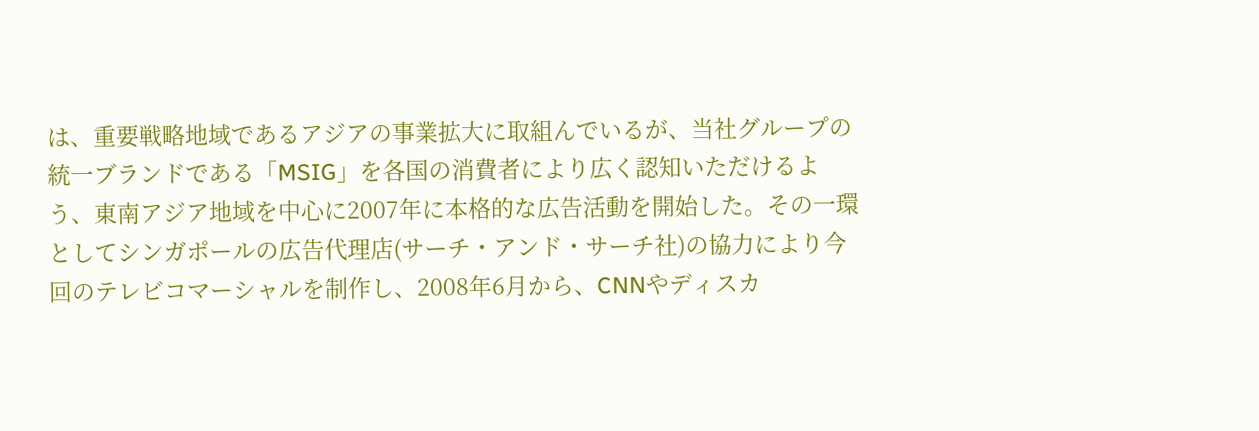は、重要戦略地域であるアジアの事業拡大に取組んでいるが、当社グループの統一ブランドである「MSIG」を各国の消費者により広く認知いただけるよう、東南アジア地域を中心に2007年に本格的な広告活動を開始した。その一環としてシンガポールの広告代理店(サーチ・アンド・サーチ社)の協力により今回のテレビコマーシャルを制作し、2008年6月から、CNNやディスカ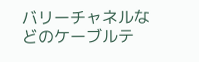バリーチャネルなどのケーブルテ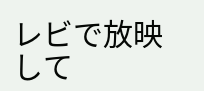レビで放映して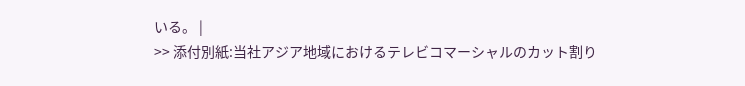いる。 |
>> 添付別紙:当社アジア地域におけるテレビコマーシャルのカット割り